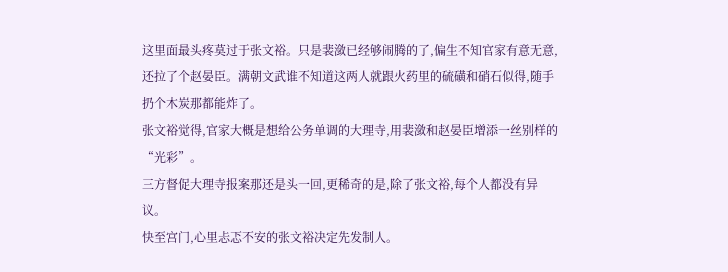这里面最头疼莫过于张文裕。只是裴潋已经够闹腾的了,偏生不知官家有意无意,还拉了个赵晏臣。满朝文武谁不知道这两人就跟火药里的硫磺和硝石似得,随手扔个木炭那都能炸了。
张文裕觉得,官家大概是想给公务单调的大理寺,用裴潋和赵晏臣增添一丝别样的“光彩”。
三方督促大理寺报案那还是头一回,更稀奇的是,除了张文裕,每个人都没有异议。
快至宫门,心里忐忑不安的张文裕决定先发制人。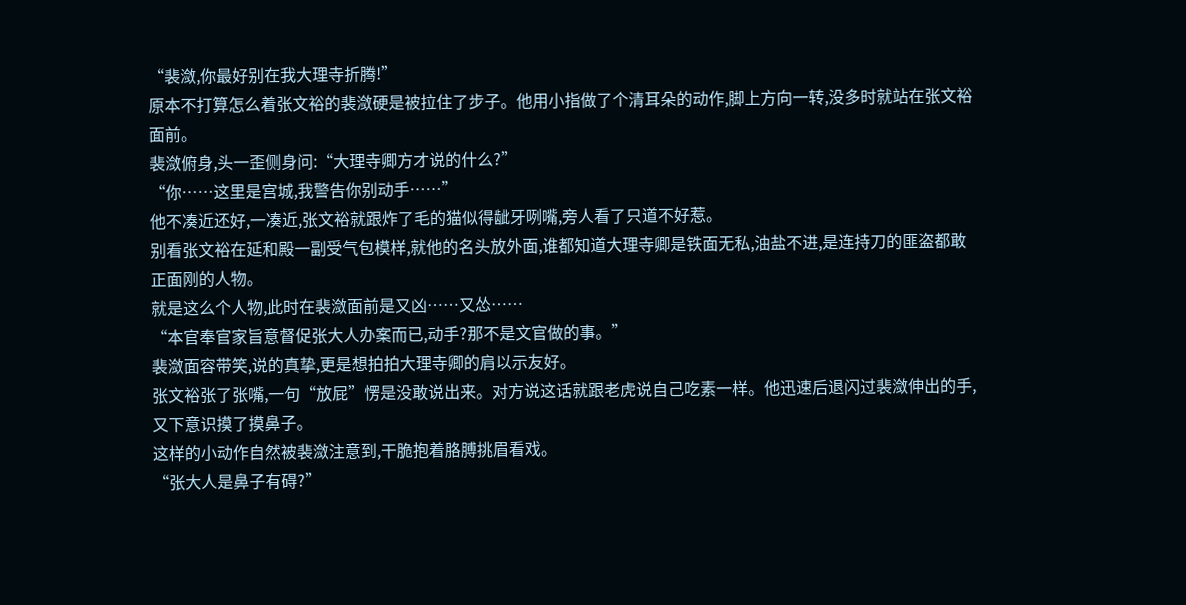“裴潋,你最好别在我大理寺折腾!”
原本不打算怎么着张文裕的裴潋硬是被拉住了步子。他用小指做了个清耳朵的动作,脚上方向一转,没多时就站在张文裕面前。
裴潋俯身,头一歪侧身问:“大理寺卿方才说的什么?”
“你……这里是宫城,我警告你别动手……”
他不凑近还好,一凑近,张文裕就跟炸了毛的猫似得龇牙咧嘴,旁人看了只道不好惹。
别看张文裕在延和殿一副受气包模样,就他的名头放外面,谁都知道大理寺卿是铁面无私,油盐不进,是连持刀的匪盗都敢正面刚的人物。
就是这么个人物,此时在裴潋面前是又凶……又怂……
“本官奉官家旨意督促张大人办案而已,动手?那不是文官做的事。”
裴潋面容带笑,说的真挚,更是想拍拍大理寺卿的肩以示友好。
张文裕张了张嘴,一句“放屁”愣是没敢说出来。对方说这话就跟老虎说自己吃素一样。他迅速后退闪过裴潋伸出的手,又下意识摸了摸鼻子。
这样的小动作自然被裴潋注意到,干脆抱着胳膊挑眉看戏。
“张大人是鼻子有碍?”